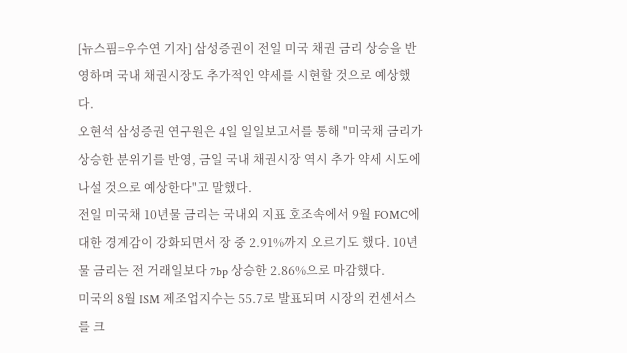[뉴스핌=우수연 기자] 삼성증권이 전일 미국 채권 금리 상승을 반영하며 국내 채권시장도 추가적인 약세를 시현할 것으로 예상했다.
오현석 삼성증권 연구원은 4일 일일보고서를 통해 "미국채 금리가 상승한 분위기를 반영, 금일 국내 채권시장 역시 추가 약세 시도에 나설 것으로 예상한다"고 말했다.
전일 미국채 10년물 금리는 국내외 지표 호조속에서 9월 FOMC에 대한 경계감이 강화되면서 장 중 2.91%까지 오르기도 했다. 10년물 금리는 전 거래일보다 7bp 상승한 2.86%으로 마감했다.
미국의 8월 ISM 제조업지수는 55.7로 발표되며 시장의 컨센서스를 크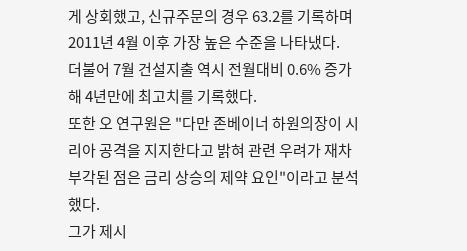게 상회했고, 신규주문의 경우 63.2를 기록하며 2011년 4월 이후 가장 높은 수준을 나타냈다.
더불어 7월 건설지출 역시 전월대비 0.6% 증가해 4년만에 최고치를 기록했다.
또한 오 연구원은 "다만 존베이너 하원의장이 시리아 공격을 지지한다고 밝혀 관련 우려가 재차 부각된 점은 금리 상승의 제약 요인"이라고 분석했다.
그가 제시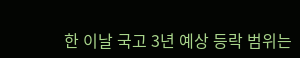한 이날 국고 3년 예상 등락 범위는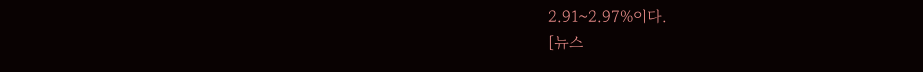2.91~2.97%이다.
[뉴스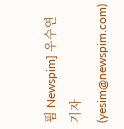핌 Newspim] 우수연 기자 (yesim@newspim.com)